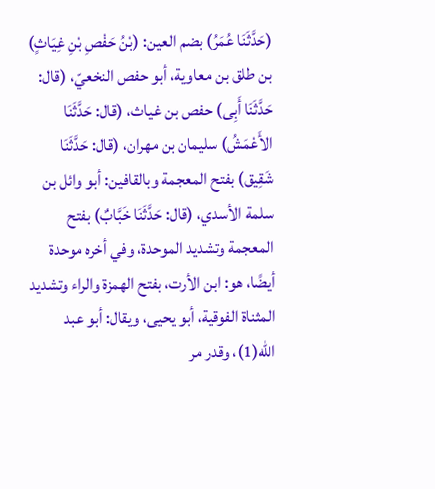(حَدَّثَنَا عُمَرُ) بضم العين: (بْنُ حَفْصِ بْنِ غِيَاثٍ) بن طلق بن معاوية، أبو حفص النخعيّ، (قال: حَدَّثَنَا أَبِى) حفص بن غياث، (قال: حَدَّثَنَا الأَعْمَشُ) سليمان بن مهران، (قال: حَدَّثَنَا شَقِيق) بفتح المعجمة وبالقافين: أبو وائل بن سلمة الأسدي، (قال: حَدَّثَنَا خَبَّابٌ) بفتح المعجمة وتشديد الموحدة، وفي أخره موحدة أيضًا، هو: ابن الأرت، بفتح الهمزة والراء وتشديد المثناة الفوقية، أبو يحيى، ويقال: أبو عبد الله(1)، وقدر مر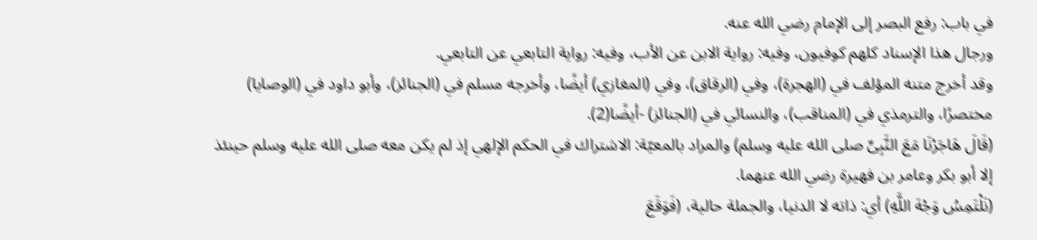في باب: رفع البصر إلى الإمام رضي الله عنه.
ورجال هذا الإسناد كلهم كوفيون، وفيه: رواية الابن عن الأب، وفيه: رواية التابعي عن التابعي.
وقد أخرج متنه المؤلف في (الهجرة)، وفي (الرقاق)، وفي (المغازي) أيضًا، وأخرجه مسلم في (الجنائز)، وأبو داود في (الوصايا) مختصرًا، والترمذي في (المناقب)، والنسائي في (الجنائز) -أيضًا(2).
(قَالَ هَاجَرْنَا مَعَ النَّبِىِّ صلى الله عليه وسلم) والمراد بالمعيّة: الاشتراك في الحكم الإلهي إذ لم يكن معه صلى الله عليه وسلم حينئذ إلا أبو بكر وعامر بن فهيرة رضي الله عنهما.
(نَلْتَمِسُ وَجْهَ اللَّهِ) أي: ذاته لا الدنيا، والجملة حالية، (فَوَقَعَ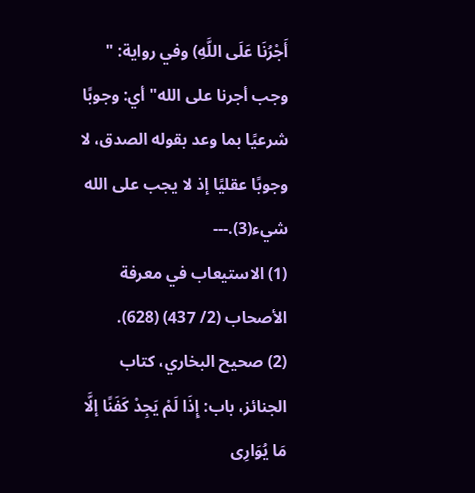أَجْرُنَا عَلَى اللَّهِ) وفي رواية: " وجب أجرنا على الله" أي: وجوبًا شرعيًا بما وعد بقوله الصدق، لا وجوبًا عقليًا إذ لا يجب على الله شيء(3).---
(1) الاستيعاب في معرفة الأصحاب (2/ 437) (628).
(2) صحيح البخاري، كتاب الجنائز، باب: إِذَا لَمْ يَجِدْ كَفَنًا إلَّا مَا يُوَارِى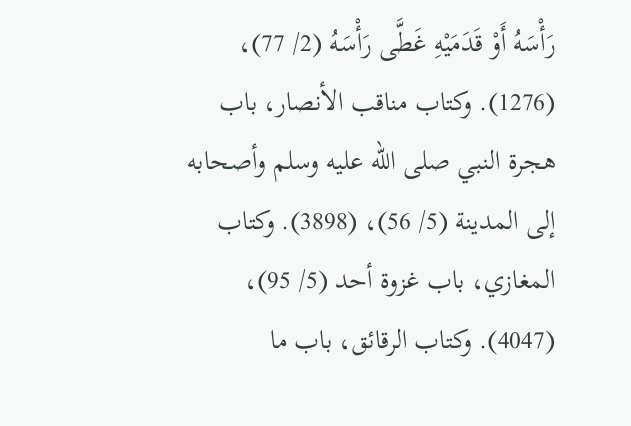رَأْسَهُ أَوْ قَدَمَيْهِ غَطَّى رَأْسَهُ (2/ 77)، (1276). وكتاب مناقب الأنصار، باب هجرة النبي صلى الله عليه وسلم وأصحابه إلى المدينة (5/ 56)، (3898). وكتاب المغازي، باب غزوة أحد (5/ 95)، (4047). وكتاب الرقائق، باب ما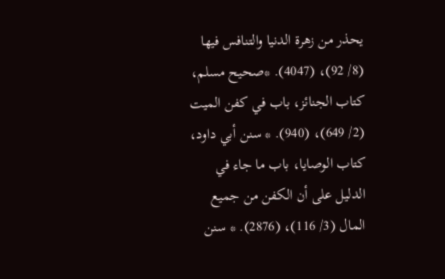يحذر من زهرة الدنيا والتنافس فيها (8/ 92)، (4047). *صحيح مسلم، كتاب الجنائز، باب في كفن الميت (2/ 649)، (940). * سنن أبي داود، كتاب الوصايا، باب ما جاء في الدليل على أن الكفن من جميع المال (3/ 116)، (2876). * سنن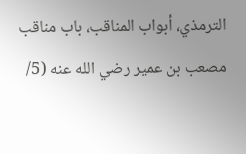الترمذي، أبواب المناقب، باب مناقب مصعب بن عمير رضي الله عنه (5/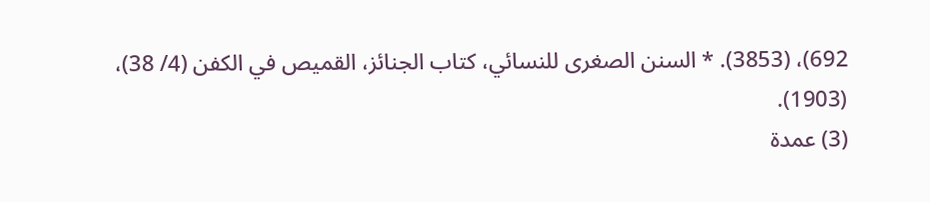692)، (3853). * السنن الصغرى للنسائي، كتاب الجنائز، القميص في الكفن (4/ 38)، (1903).
(3) عمدة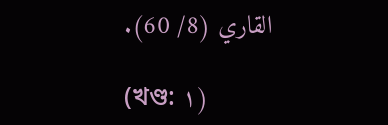القاري (8/ 60).

(খণ্ড: ١)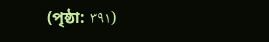(পৃষ্ঠা: ٣٩١)